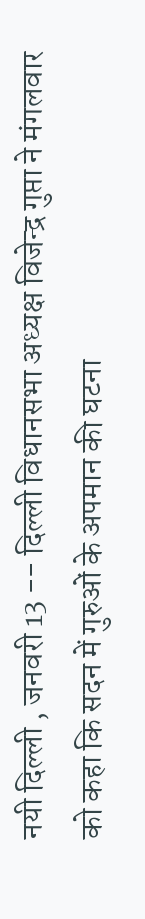नयी दिल्ली , जनवरी 13 -- दिल्ली विधानसभा अध्यक्ष विजेन्द्र गुप्ता ने मंगलवार को कहा कि सदन में गुरुओं के अपमान की घटना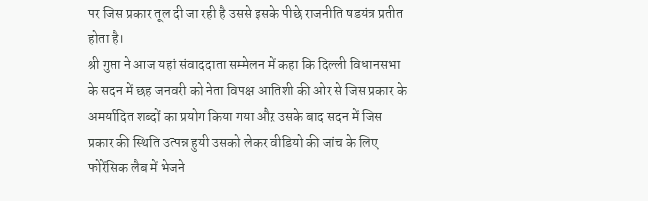पर जिस प्रकार तूल दी जा रही है उससे इसके पीछे राजनीति षडयंत्र प्रतीत होता है।
श्री गुप्ता ने आज यहां संवाददाता सम्मेलन में कहा कि दिल्ली विधानसभा के सदन में छह जनवरी को नेता विपक्ष आतिशी की ओर से जिस प्रकार के अमर्यादित शब्दों का प्रयोग किया गया औऱ उसके बाद सदन में जिस प्रकार की स्थिति उत्पन्न हुयी उसको लेकर वीडियो की जांच के लिए फोरेंसिक लैब में भेजने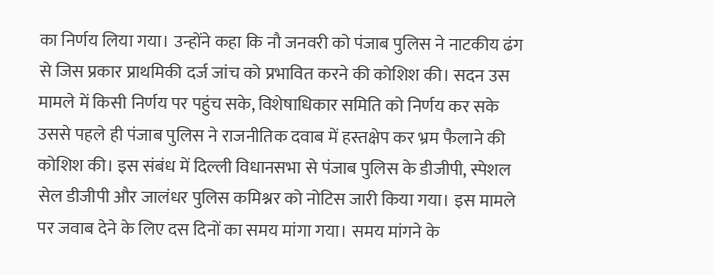का निर्णय लिया गया। उन्होंने कहा कि नौ जनवरी को पंजाब पुलिस ने नाटकीय ढंग से जिस प्रकार प्राथमिकी दर्ज जांच को प्रभावित करने की कोशिश की। सदन उस मामले में किसी निर्णय पर पहुंच सके, विशेषाधिकार समिति को निर्णय कर सके उससे पहले ही पंजाब पुलिस ने राजनीतिक दवाब में हस्तक्षेप कर भ्रम फैलाने की कोशिश की। इस संबंध में दिल्ली विधानसभा से पंजाब पुलिस के डीजीपी, स्पेशल सेल डीजीपी और जालंधर पुलिस कमिश्नर को नोटिस जारी किया गया। इस मामले पर जवाब देने के लिए दस दिनों का समय मांगा गया। समय मांगने के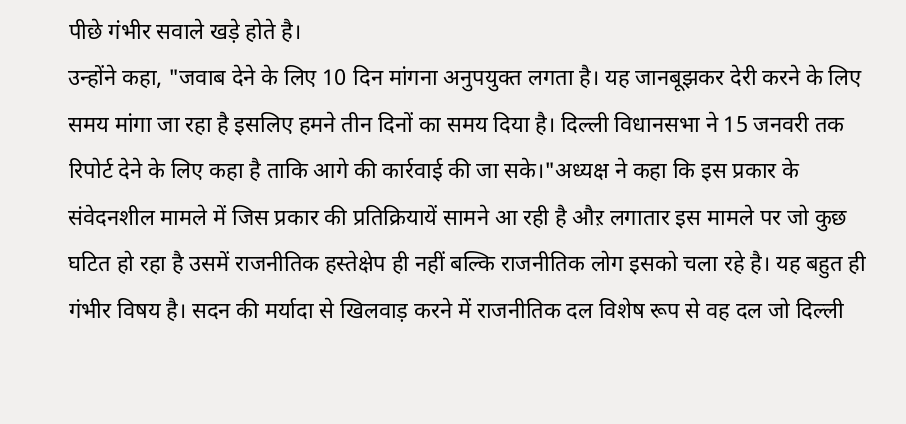पीछे गंभीर सवाले खड़े होते है।
उन्होंने कहा, "जवाब देने के लिए 10 दिन मांगना अनुपयुक्त लगता है। यह जानबूझकर देरी करने के लिए समय मांगा जा रहा है इसलिए हमने तीन दिनों का समय दिया है। दिल्ली विधानसभा ने 15 जनवरी तक रिपोर्ट देने के लिए कहा है ताकि आगे की कार्रवाई की जा सके।"अध्यक्ष ने कहा कि इस प्रकार के संवेदनशील मामले में जिस प्रकार की प्रतिक्रियायें सामने आ रही है औऱ लगातार इस मामले पर जो कुछ घटित हो रहा है उसमें राजनीतिक हस्तेक्षेप ही नहीं बल्कि राजनीतिक लोग इसको चला रहे है। यह बहुत ही गंभीर विषय है। सदन की मर्यादा से खिलवाड़ करने में राजनीतिक दल विशेष रूप से वह दल जो दिल्ली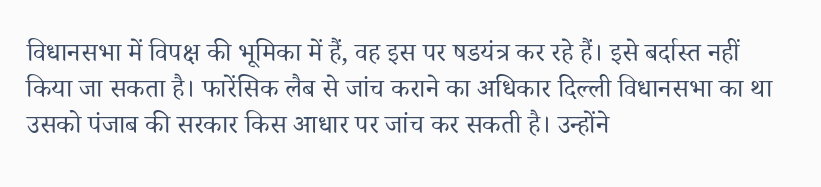विधानसभा में विपक्ष की भूमिका में हैं, वह इस पर षडयंत्र कर रहे हैं। इसे बर्दास्त नहीं किया जा सकता है। फारेंसिक लैब से जांच कराने का अधिकार दिल्ली विधानसभा का था उसको पंजाब की सरकार किस आधार पर जांच कर सकती है। उन्होंने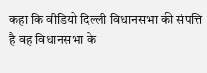कहा कि वीडियो दिल्ली विधानसभा की संपत्ति है वह विधानसभा के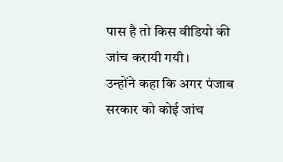पास है तो किस वीडियो की जांच करायी गयी।
उन्होंने कहा कि अगर पंजाब सरकार को कोई जांच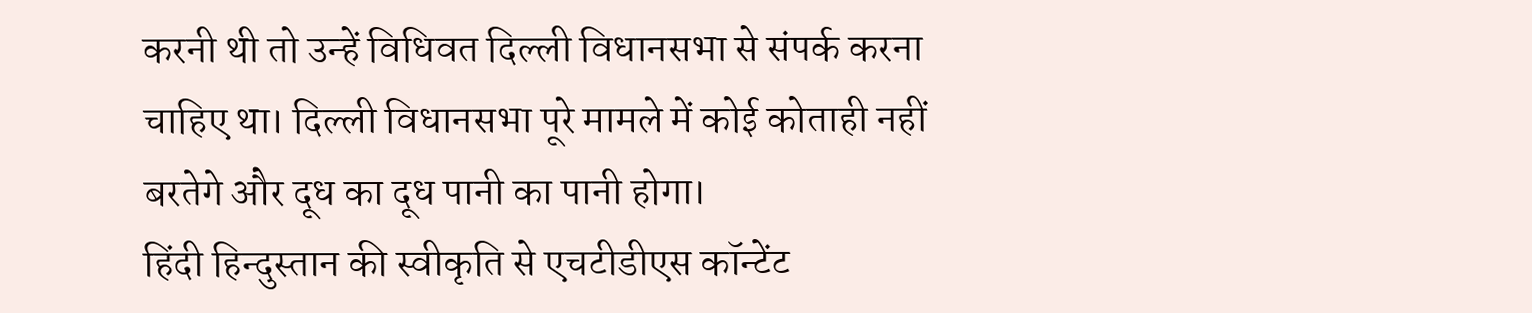करनी थी तो उन्हें विधिवत दिल्ली विधानसभा से संपर्क करना चाहिए था। दिल्ली विधानसभा पूरे मामले में कोई कोताही नहीं बरतेगे और दूध का दूध पानी का पानी होगा।
हिंदी हिन्दुस्तान की स्वीकृति से एचटीडीएस कॉन्टेंट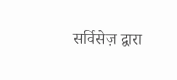सर्विसेज़ द्वारा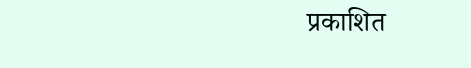प्रकाशित